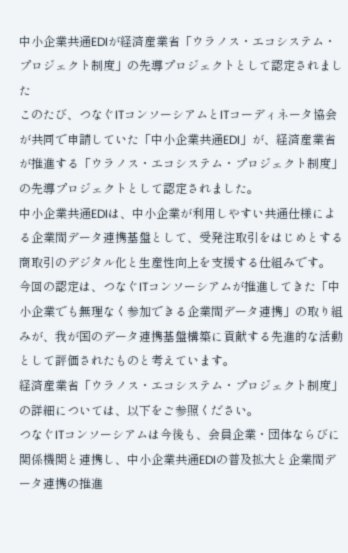中小企業共通EDIが経済産業省「ウラノス・エコシステム・プロジェクト制度」の先導プロジェクトとして認定されました
このたび、つなぐITコンソーシアムとITコーディネータ協会が共同で申請していた「中小企業共通EDI」が、経済産業省が推進する「ウラノス・エコシステム・プロジェクト制度」の先導プロジェクトとして認定されました。
中小企業共通EDIは、中小企業が利用しやすい共通仕様による企業間データ連携基盤として、受発注取引をはじめとする商取引のデジタル化と生産性向上を支援する仕組みです。
今回の認定は、つなぐITコンソーシアムが推進してきた「中小企業でも無理なく参加できる企業間データ連携」の取り組みが、我が国のデータ連携基盤構築に貢献する先進的な活動として評価されたものと考えています。
経済産業省「ウラノス・エコシステム・プロジェクト制度」の詳細については、以下をご参照ください。
つなぐITコンソーシアムは今後も、会員企業・団体ならびに関係機関と連携し、中小企業共通EDIの普及拡大と企業間データ連携の推進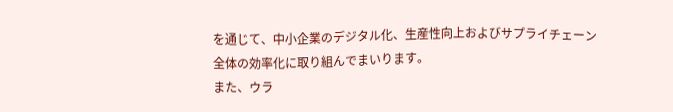を通じて、中小企業のデジタル化、生産性向上およびサプライチェーン全体の効率化に取り組んでまいります。
また、ウラ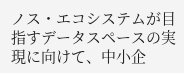ノス・エコシステムが目指すデータスペースの実現に向けて、中小企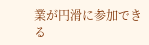業が円滑に参加できる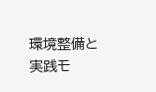環境整備と実践モ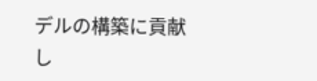デルの構築に貢献し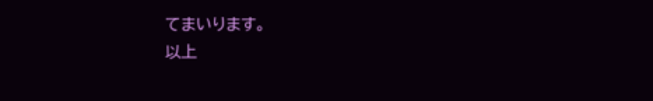てまいります。
以上